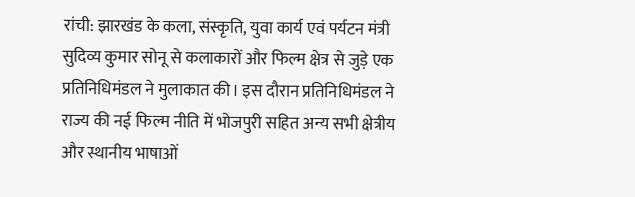रांची: झारखंड के कला, संस्कृति, युवा कार्य एवं पर्यटन मंत्री सुदिव्य कुमार सोनू से कलाकारों और फिल्म क्षेत्र से जुड़े एक प्रतिनिधिमंडल ने मुलाकात की। इस दौरान प्रतिनिधिमंडल ने राज्य की नई फिल्म नीति में भोजपुरी सहित अन्य सभी क्षेत्रीय और स्थानीय भाषाओं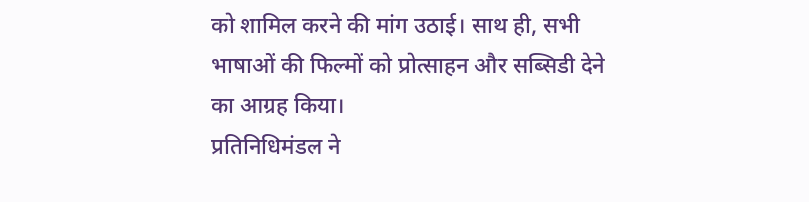को शामिल करने की मांग उठाई। साथ ही, सभी भाषाओं की फिल्मों को प्रोत्साहन और सब्सिडी देने का आग्रह किया।
प्रतिनिधिमंडल ने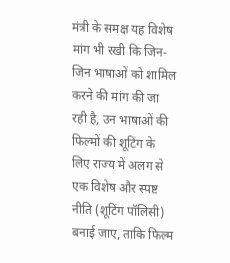मंत्री के समक्ष यह विशेष मांग भी रखी कि जिन-जिन भाषाओं को शामिल करने की मांग की जा रही है, उन भाषाओं की फिल्मों की शूटिंग के लिए राज्य में अलग से एक विशेष और स्पष्ट नीति (शूटिंग पॉलिसी) बनाई जाए, ताकि फिल्म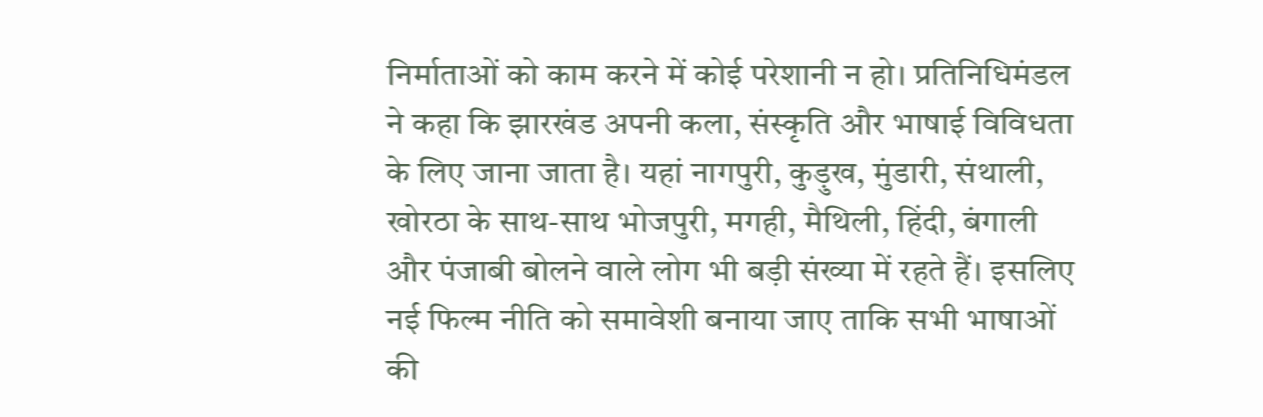निर्माताओं को काम करने में कोई परेशानी न हो। प्रतिनिधिमंडल ने कहा कि झारखंड अपनी कला, संस्कृति और भाषाई विविधता के लिए जाना जाता है। यहां नागपुरी, कुड़ुख, मुंडारी, संथाली, खोरठा के साथ-साथ भोजपुरी, मगही, मैथिली, हिंदी, बंगाली और पंजाबी बोलने वाले लोग भी बड़ी संख्या में रहते हैं। इसलिए नई फिल्म नीति को समावेशी बनाया जाए ताकि सभी भाषाओं की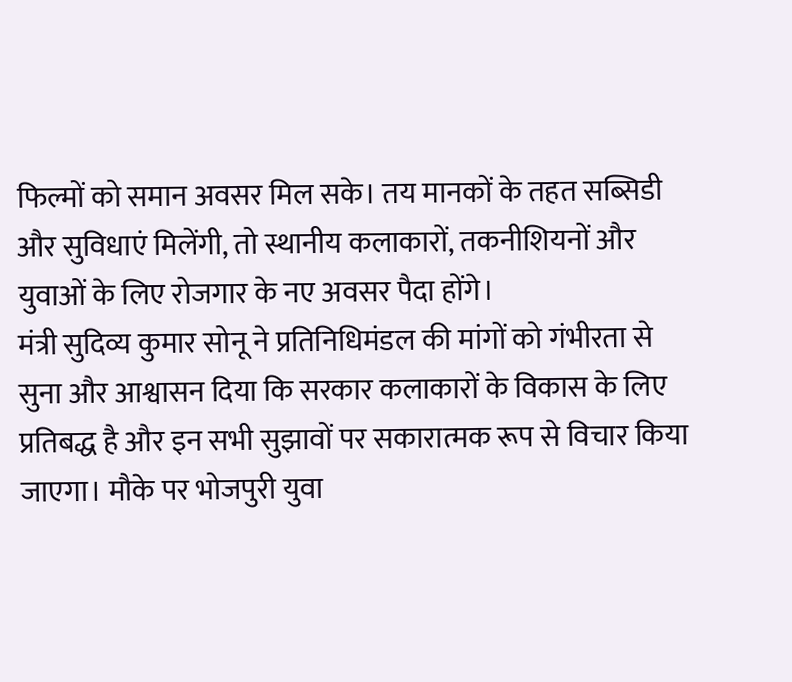फिल्मों को समान अवसर मिल सके। तय मानकों के तहत सब्सिडी और सुविधाएं मिलेंगी, तो स्थानीय कलाकारों, तकनीशियनों और युवाओं के लिए रोजगार के नए अवसर पैदा होंगे।
मंत्री सुदिव्य कुमार सोनू ने प्रतिनिधिमंडल की मांगों को गंभीरता से सुना और आश्वासन दिया कि सरकार कलाकारों के विकास के लिए प्रतिबद्ध है और इन सभी सुझावों पर सकारात्मक रूप से विचार किया जाएगा। मौके पर भोजपुरी युवा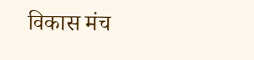विकास मंच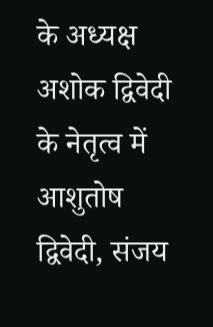के अध्यक्ष अशोक द्विवेदी के नेतृत्व में आशुतोष द्विवेदी, संजय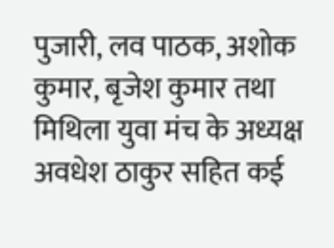पुजारी, लव पाठक, अशोक कुमार, बृजेश कुमार तथा मिथिला युवा मंच के अध्यक्ष अवधेश ठाकुर सहित कई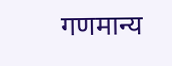गणमान्य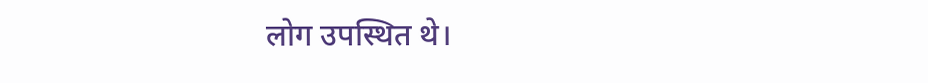लोग उपस्थित थे।